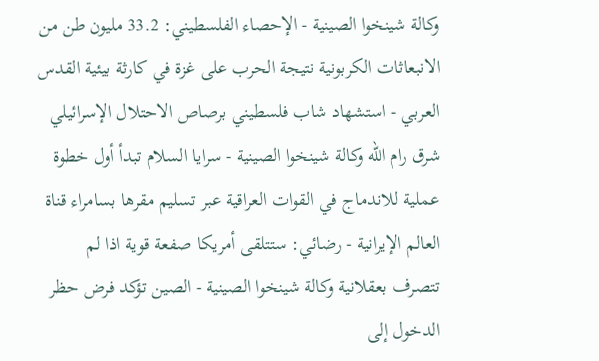وكالة شينخوا الصينية - الإحصاء الفلسطيني: 33.2 مليون طن من الانبعاثات الكربونية نتيجة الحرب على غزة في كارثة بيئية القدس العربي - استشهاد شاب فلسطيني برصاص الاحتلال الإسرائيلي شرق رام الله وكالة شينخوا الصينية - سرايا السلام تبدأ أول خطوة عملية للاندماج في القوات العراقية عبر تسليم مقرها بسامراء قناة العالم الإيرانية - رضائي: ستتلقى أمريكا صفعة قوية اذا لم تتصرف بعقلانية وكالة شينخوا الصينية - الصين تؤكد فرض حظر الدخول إلى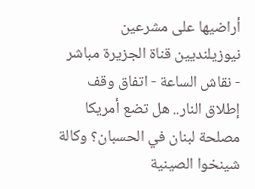أراضيها على مشرعين نيوزيلنديين قناة الجزيرة مباشر - نقاش الساعة - اتفاق وقف إطلاق النار.. هل تضع أمريكا مصلحة لبنان في الحسبان؟ وكالة شينخوا الصينية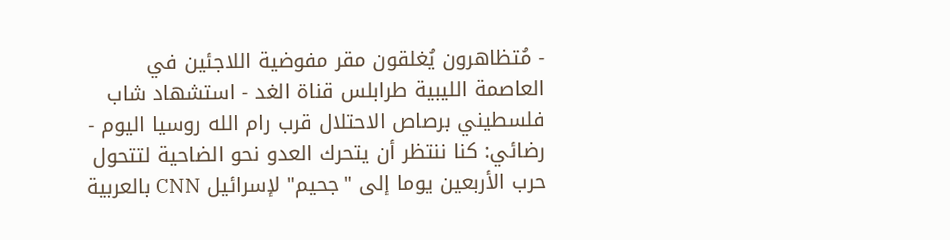- مُتظاهرون يُغلقون مقر مفوضية اللاجئين في العاصمة الليبية طرابلس قناة الغد - استشهاد شاب فلسطيني برصاص الاحتلال قرب رام الله روسيا اليوم - رضائي: كنا ننتظر أن يتحرك العدو نحو الضاحية لتتحول حرب الأربعين يوما إلى "جحيم" لإسرائيل CNN بالعربية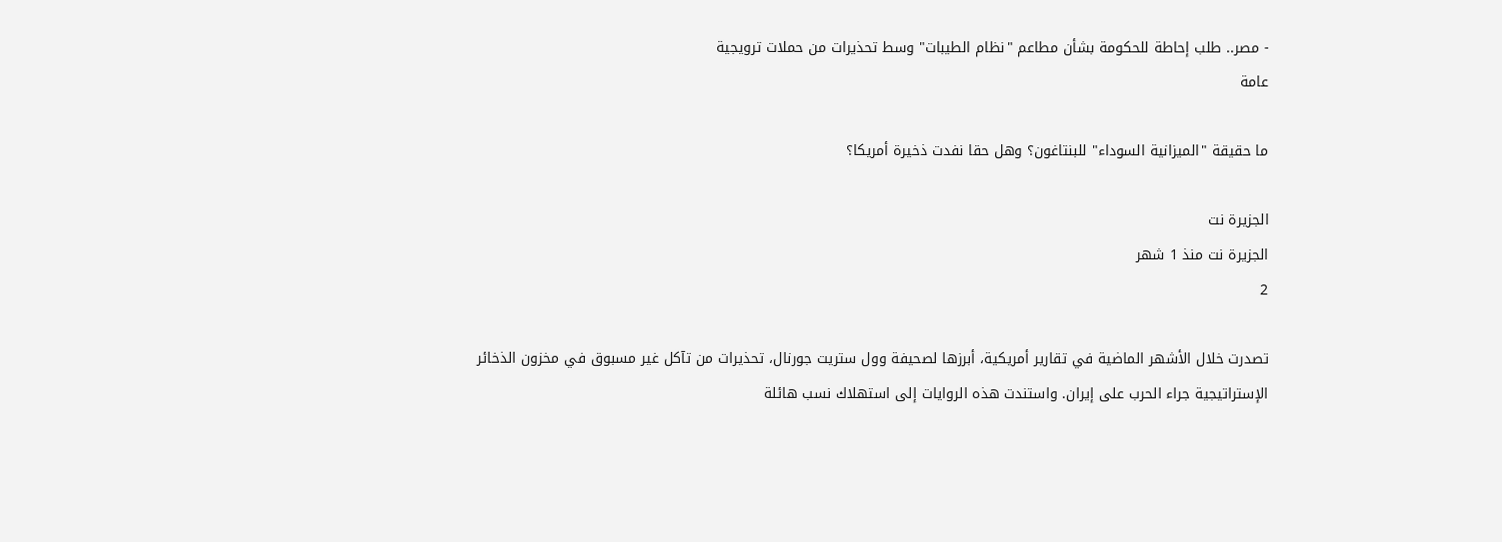- مصر.. طلب إحاطة للحكومة بشأن مطاعم "نظام الطيبات" وسط تحذيرات من حملات ترويجية
عامة

ما حقيقة "الميزانية السوداء" للبنتاغون؟ وهل حقا نفدت ذخيرة أمريكا؟

الجزيرة نت
الجزيرة نت منذ 1 شهر
2

تصدرت خلال الأشهر الماضية في تقارير أمريكية، أبرزها لصحيفة وول ستريت جورنال، تحذيرات من تآكل غير مسبوق في مخزون الذخائر الإستراتيجية جراء الحرب على إيران. واستندت هذه الروايات إلى استهلاك نسب هائلة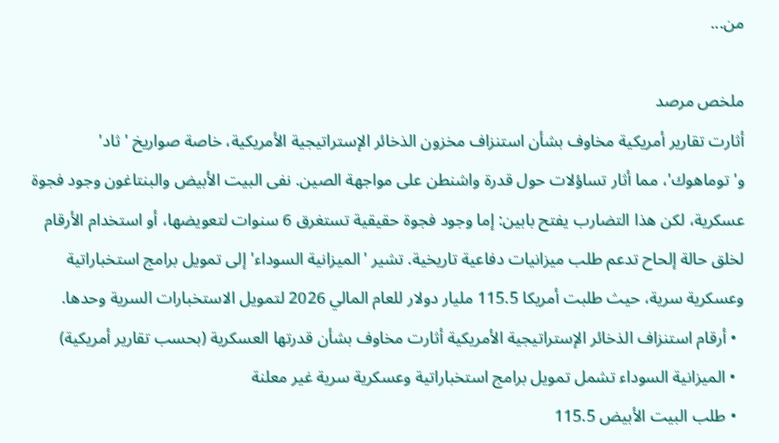من...

ملخص مرصد
أثارت تقارير أمريكية مخاوف بشأن استنزاف مخزون الذخائر الإستراتيجية الأمريكية، خاصة صواريخ 'ثاد' و'توماهوك'، مما أثار تساؤلات حول قدرة واشنطن على مواجهة الصين. نفى البيت الأبيض والبنتاغون وجود فجوة عسكرية، لكن هذا التضارب يفتح بابين: إما وجود فجوة حقيقية تستغرق 6 سنوات لتعويضها، أو استخدام الأرقام لخلق حالة إلحاح تدعم طلب ميزانيات دفاعية تاريخية. تشير 'الميزانية السوداء' إلى تمويل برامج استخباراتية وعسكرية سرية، حيث طلبت أمريكا 115.5 مليار دولار للعام المالي 2026 لتمويل الاستخبارات السرية وحدها.
  • أرقام استنزاف الذخائر الإستراتيجية الأمريكية أثارت مخاوف بشأن قدرتها العسكرية (بحسب تقارير أمريكية)
  • الميزانية السوداء تشمل تمويل برامج استخباراتية وعسكرية سرية غير معلنة
  • طلب البيت الأبيض 115.5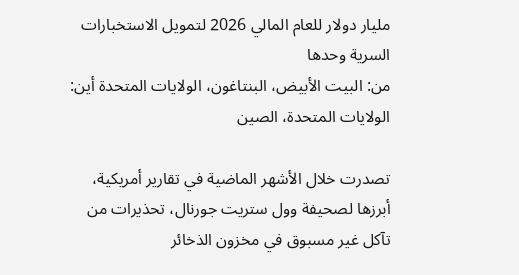مليار دولار للعام المالي 2026 لتمويل الاستخبارات السرية وحدها
من: البيت الأبيض، البنتاغون، الولايات المتحدة أين: الولايات المتحدة، الصين

تصدرت خلال الأشهر الماضية في تقارير أمريكية، أبرزها لصحيفة وول ستريت جورنال، تحذيرات من تآكل غير مسبوق في مخزون الذخائر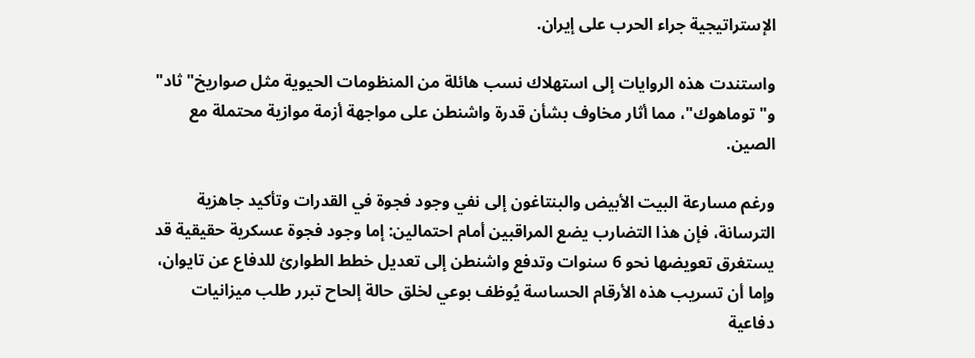الإستراتيجية جراء الحرب على إيران.

واستندت هذه الروايات إلى استهلاك نسب هائلة من المنظومات الحيوية مثل صواريخ" ثاد" و" توماهوك"، مما أثار مخاوف بشأن قدرة واشنطن على مواجهة أزمة موازية محتملة مع الصين.

ورغم مسارعة البيت الأبيض والبنتاغون إلى نفي وجود فجوة في القدرات وتأكيد جاهزية الترسانة، فإن هذا التضارب يضع المراقبين أمام احتمالين: إما وجود فجوة عسكرية حقيقية قد يستغرق تعويضها نحو 6 سنوات وتدفع واشنطن إلى تعديل خطط الطوارئ للدفاع عن تايوان، وإما أن تسريب هذه الأرقام الحساسة يُوظف بوعي لخلق حالة إلحاح تبرر طلب ميزانيات دفاعية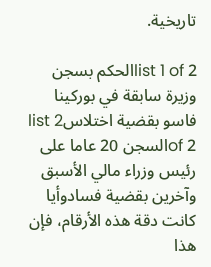تاريخية.

list 1 of 2الحكم بسجن وزيرة سابقة في بوركينا فاسو بقضية اختلاسlist 2 of 2السجن 20 عاما على رئيس وزراء مالي الأسبق وآخرين بقضية فسادوأيا كانت دقة هذه الأرقام، فإن هذا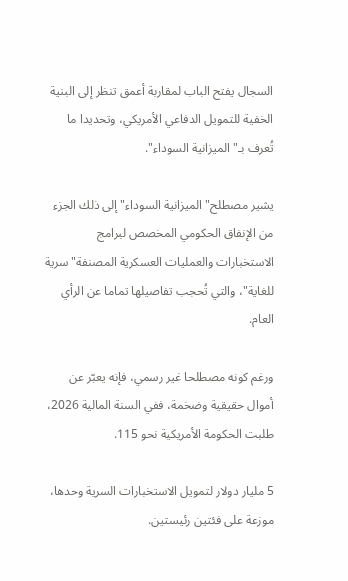السجال يفتح الباب لمقاربة أعمق تنظر إلى البنية الخفية للتمويل الدفاعي الأمريكي، وتحديدا ما تُعرف بـ" الميزانية السوداء".

يشير مصطلح" الميزانية السوداء" إلى ذلك الجزء من الإنفاق الحكومي المخصص لبرامج الاستخبارات والعمليات العسكرية المصنفة" سرية للغاية"، والتي تُحجب تفاصيلها تماما عن الرأي العام.

ورغم كونه مصطلحا غير رسمي، فإنه يعبّر عن أموال حقيقية وضخمة، ففي السنة المالية 2026، طلبت الحكومة الأمريكية نحو 115.

5 مليار دولار لتمويل الاستخبارات السرية وحدها، موزعة على فئتين رئيستين.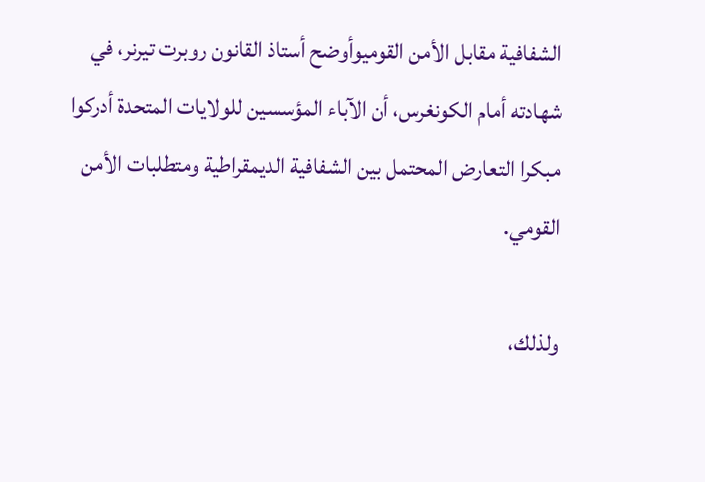الشفافية مقابل الأمن القوميوأوضح أستاذ القانون روبرت تيرنر، في شهادته أمام الكونغرس، أن الآباء المؤسسين للولايات المتحدة أدركوا مبكرا التعارض المحتمل بين الشفافية الديمقراطية ومتطلبات الأمن القومي.

ولذلك،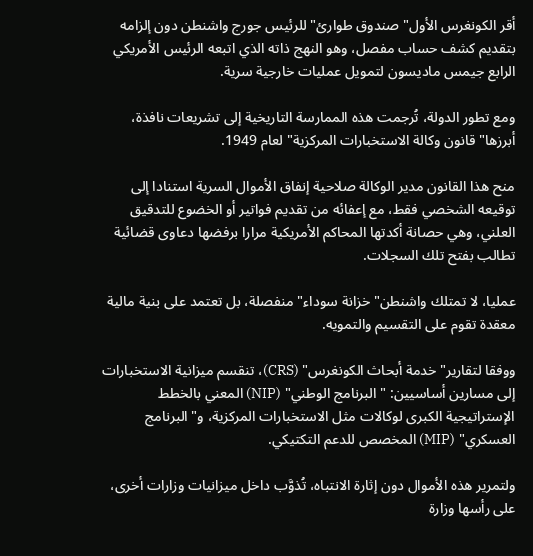أقر الكونغرس الأول" صندوق طوارئ" للرئيس جورج واشنطن دون إلزامه بتقديم كشف حساب مفصل، وهو النهج ذاته الذي اتبعه الرئيس الأمريكي الرابع جيمس ماديسون لتمويل عمليات خارجية سرية.

ومع تطور الدولة، تُرجمت هذه الممارسة التاريخية إلى تشريعات نافذة، أبرزها" قانون وكالة الاستخبارات المركزية" لعام 1949.

منح هذا القانون مدير الوكالة صلاحية إنفاق الأموال السرية استنادا إلى توقيعه الشخصي فقط، مع إعفائه من تقديم فواتير أو الخضوع للتدقيق العلني، وهي حصانة أكدتها المحاكم الأمريكية مرارا برفضها دعاوى قضائية تطالب بفتح تلك السجلات.

عمليا، لا تمتلك واشنطن" خزانة سوداء" منفصلة، بل تعتمد على بنية مالية معقدة تقوم على التقسيم والتمويه.

ووفقا لتقارير" خدمة أبحاث الكونغرس" (CRS)، تنقسم ميزانية الاستخبارات إلى مسارين أساسيين: " البرنامج الوطني" (NIP) المعني بالخطط الإستراتيجية الكبرى لوكالات مثل الاستخبارات المركزية، و" البرنامج العسكري" (MIP) المخصص للدعم التكتيكي.

ولتمرير هذه الأموال دون إثارة الانتباه، تُذوَّب داخل ميزانيات وزارات أخرى، على رأسها وزارة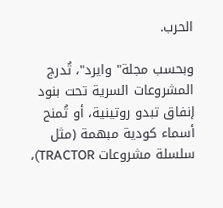الحرب.

وبحسب مجلة" وايرد"، تُدرج المشروعات السرية تحت بنود إنفاق تبدو روتينية، أو تُمنح أسماء كودية مبهمة (مثل سلسلة مشروعات TRACTOR)،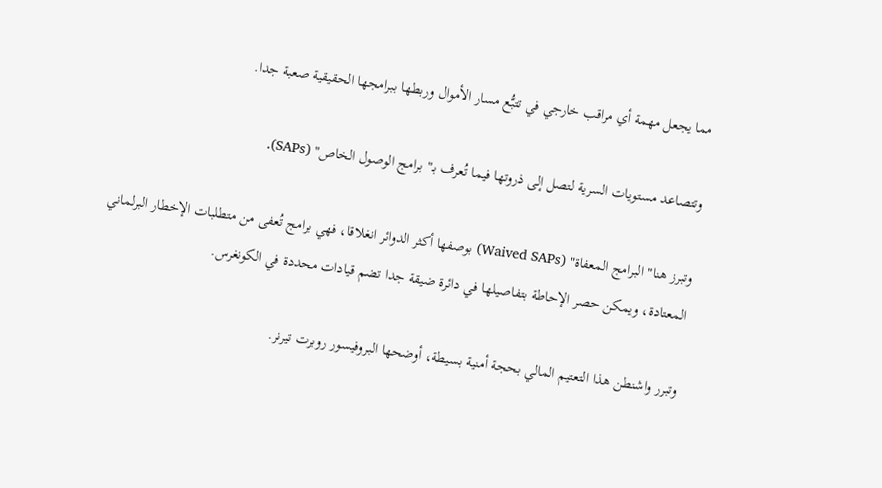مما يجعل مهمة أي مراقب خارجي في تتبُّع مسار الأموال وربطها ببرامجها الحقيقية صعبة جدا.

وتتصاعد مستويات السرية لتصل إلى ذروتها فيما تُعرف بـ" برامج الوصول الخاص" (SAPs).

وتبرز هنا" البرامج المعفاة" (Waived SAPs) بوصفها أكثر الدوائر انغلاقا، فهي برامج تُعفى من متطلبات الإخطار البرلماني المعتادة، ويمكن حصر الإحاطة بتفاصيلها في دائرة ضيقة جدا تضم قيادات محددة في الكونغرس.

وتبرر واشنطن هذا التعتيم المالي بحجة أمنية بسيطة، أوضحها البروفيسور روبرت تيرنر.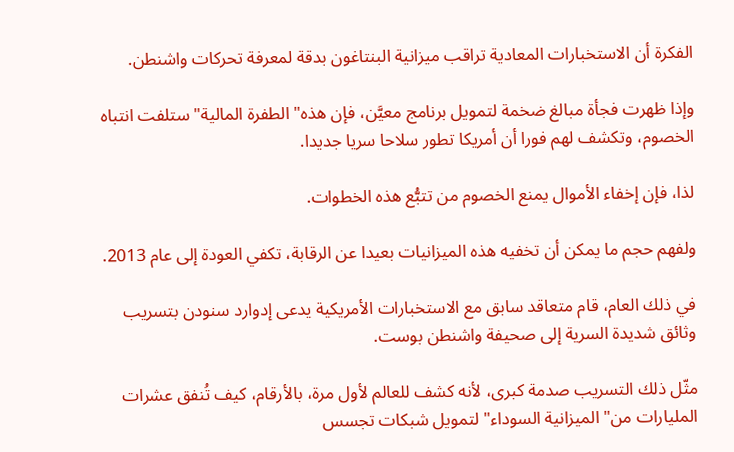الفكرة أن الاستخبارات المعادية تراقب ميزانية البنتاغون بدقة لمعرفة تحركات واشنطن.

وإذا ظهرت فجأة مبالغ ضخمة لتمويل برنامج معيَّن، فإن هذه" الطفرة المالية" ستلفت انتباه الخصوم، وتكشف لهم فورا أن أمريكا تطور سلاحا سريا جديدا.

لذا، فإن إخفاء الأموال يمنع الخصوم من تتبُّع هذه الخطوات.

ولفهم حجم ما يمكن أن تخفيه هذه الميزانيات بعيدا عن الرقابة، تكفي العودة إلى عام 2013.

في ذلك العام، قام متعاقد سابق مع الاستخبارات الأمريكية يدعى إدوارد سنودن بتسريب وثائق شديدة السرية إلى صحيفة واشنطن بوست.

مثّل ذلك التسريب صدمة كبرى، لأنه كشف للعالم لأول مرة، بالأرقام، كيف تُنفق عشرات المليارات من" الميزانية السوداء" لتمويل شبكات تجسس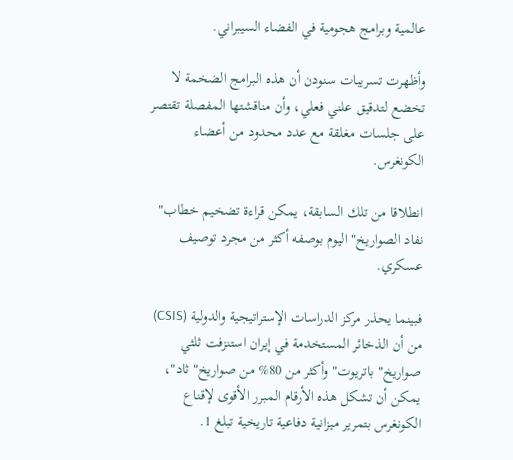عالمية وبرامج هجومية في الفضاء السيبراني.

وأظهرت تسريبات سنودن أن هذه البرامج الضخمة لا تخضع لتدقيق علني فعلي، وأن مناقشتها المفصلة تقتصر على جلسات مغلقة مع عدد محدود من أعضاء الكونغرس.

انطلاقا من تلك السابقة، يمكن قراءة تضخيم خطاب" نفاد الصواريخ" اليوم بوصفه أكثر من مجرد توصيف عسكري.

فبينما يحذر مركز الدراسات الإستراتيجية والدولية (CSIS) من أن الذخائر المستخدمة في إيران استنزفت ثلثي صواريخ" باتريوت" وأكثر من 80% من صواريخ" ثاد"، يمكن أن تشكل هذه الأرقام المبرر الأقوى لإقناع الكونغرس بتمرير ميزانية دفاعية تاريخية تبلغ 1.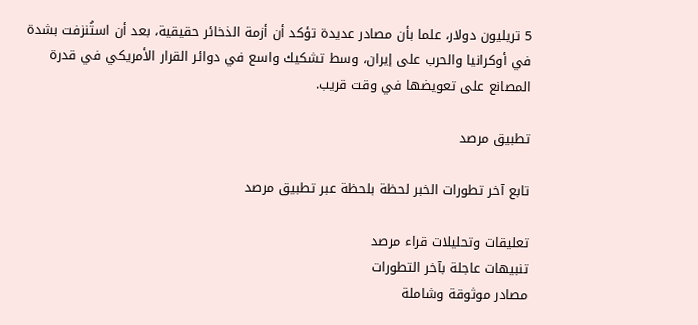5 تريليون دولار، علما بأن مصادر عديدة تؤكد أن أزمة الذخائر حقيقية، بعد أن استُنزفت بشدة في أوكرانيا والحرب على إيران، وسط تشكيك واسع في دوائر القرار الأمريكي في قدرة المصانع على تعويضها في وقت قريب.

تطبيق مرصد

تابع آخر تطورات الخبر لحظة بلحظة عبر تطبيق مرصد

تعليقات وتحليلات قراء مرصد
تنبيهات عاجلة بآخر التطورات
مصادر موثوقة وشاملة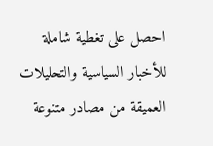احصل على تغطية شاملة للأخبار السياسية والتحليلات العميقة من مصادر متنوعة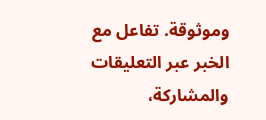وموثوقة. تفاعل مع الخبر عبر التعليقات والمشاركة،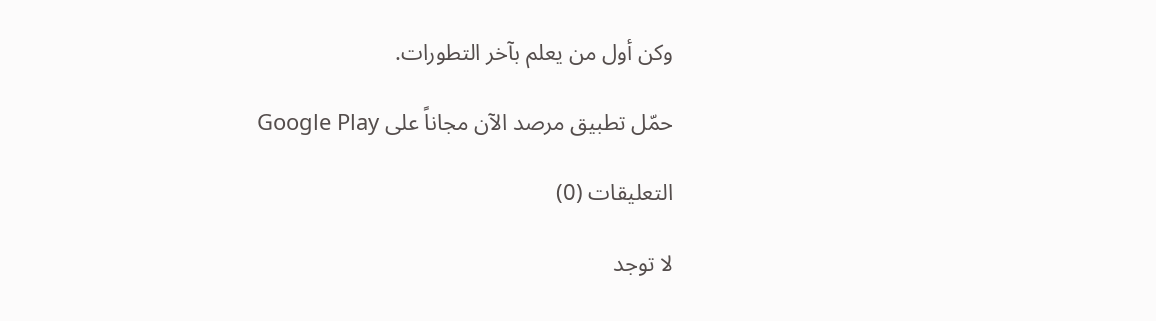وكن أول من يعلم بآخر التطورات.

حمّل تطبيق مرصد الآن مجاناً على Google Play

التعليقات (0)

لا توجد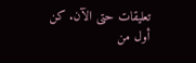تعليقات حتى الآن. كن أول من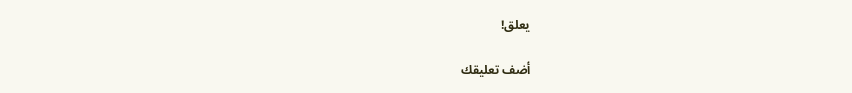يعلق!

أضف تعليقك